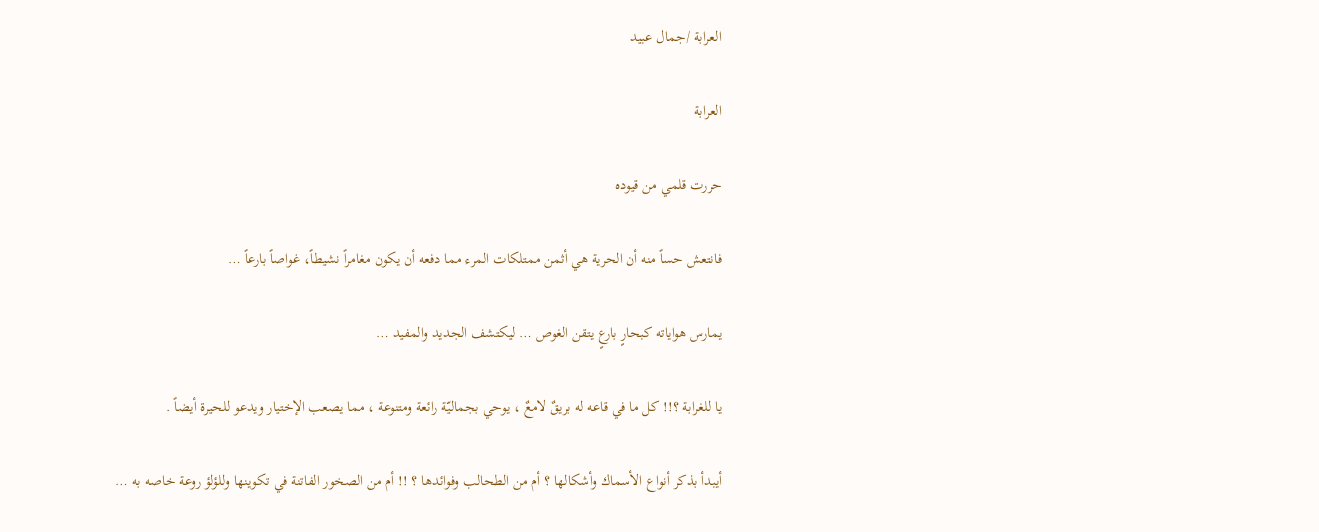العرابة /جمال عبيد

العرابة

حررت قلمي من قيوده

فانتعش حساً منه أن الحرية هي أثمن ممتلكات المرء مما دفعه أن يكون مغامراً نشيطاً، غواصاً بارعاً …

يمارس هواياته كبحارٍ بارعٍ يتقن الغوص … ليكتشف الجديد والمفيد …

يا للغرابة ؟!! كل ما في قاعه له بريقٌ لامعٌ ، يوحي بجماليّة رائعة ومتنوعة ، مما يصعب الإختيار ويدعو للحيرة أيضاً .

أيبدأ بذكر أنواع الأسماك وأشكالها ؟ أم من الطحالب وفوائدها ؟ !! أم من الصخور الفاتنة في تكوينها وللؤلؤ روعة خاصه به …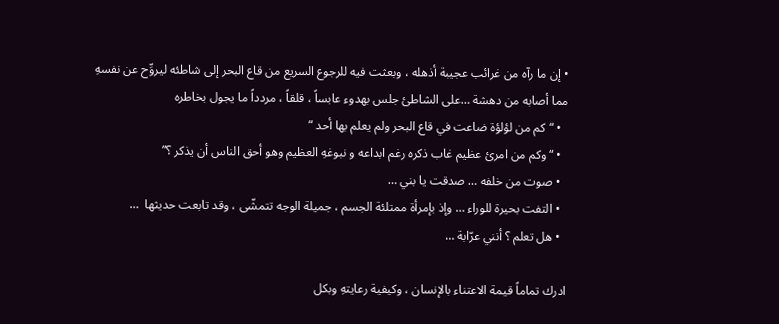• إن ما رآه من غرائب عجيبة أذهله ، وبعثت فيه للرجوع السريع من قاع البحر إلى شاطئه ليروِّح عن نفسهِ مما أصابه من دهشة …على الشاطئ جلس بهدوء عابساً ، قلقاً ، مردداً ما يجول بخاطره
  • “كم من لؤلؤة ضاعت في قاع البحر ولم يعلم بها أحد “
  • “وكم من امرئ عظيم غاب ذكره رغم ابداعه و نبوغهِ العظيم وهو أحق الناس أن يذكر ؟”
  • صوت من خلفه … صدقت يا بني …
  • التفت بحيرة للوراء … وإذ بإمرأة ممتلئة الجسم ، جميلة الوجه تتمشّى ، وقد تابعت حديثها  …
  • هل تعلم ؟ أنني عرّابة …

ادرك تماماً قيمة الاعتناء بالإنسان ، وكيفية رعايتهِ وبكل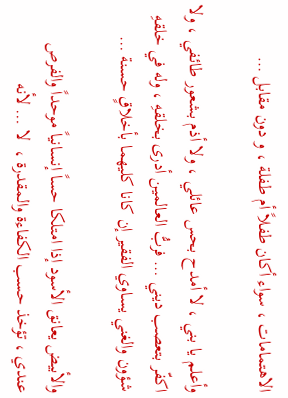الاهتمامات ، سواء أكان طفلاً أم طفلة ، و دون مقابل …

وأعلم يا بني ، لا أمدح بحس عائلي ، ولا أذم بشعور طائفي ، ولا اكفّر بتعصب ديني … فربُّ العالمين أدرى بخلقهِ ، وله في خلقهِ شؤون والغني يساوي الفقير إن كانا كليهما بأخلاقٍ حسنة …

والأبيض يعانق الأسود إذا امتلكا حساً إنسانياً موحداً والفرص عندي ، تؤخذ حسب الكفاءة والمقدرة ،  لا … لأنه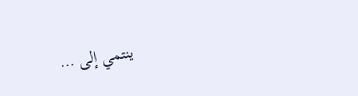ينتمي إلى …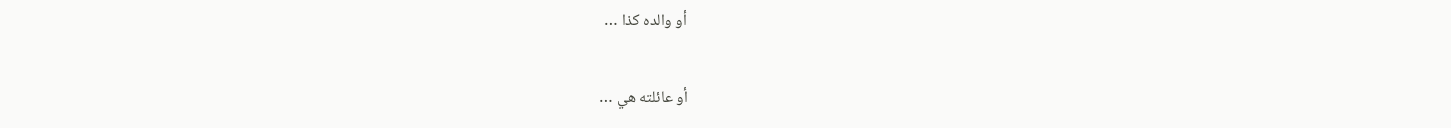أو والده كذا …

أو عائلته هي …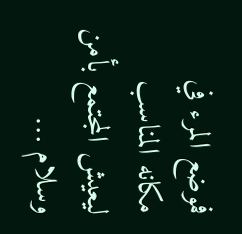فموضع المرء في مكانه المناسب ليعيش المجتمع بأمن وسلام …